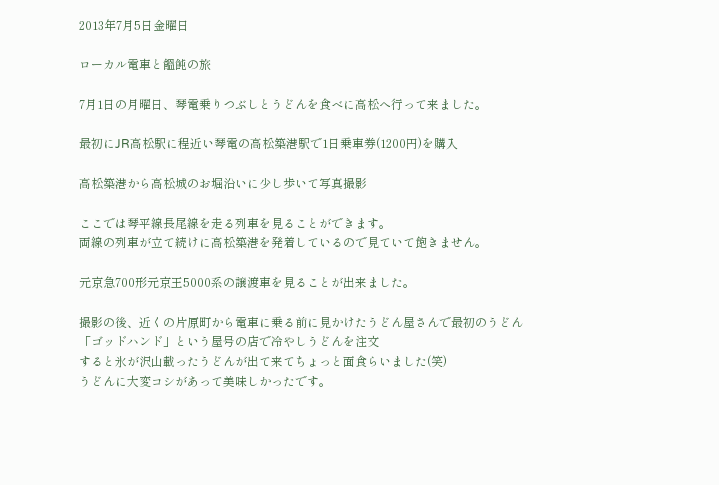2013年7月5日金曜日

ローカル電車と饂飩の旅

7月1日の月曜日、琴電乗りつぶしとうどんを食べに高松へ行って来ました。

最初にJR高松駅に程近い琴電の高松築港駅で1日乗車券(1200円)を購入

高松築港から高松城のお堀沿いに少し歩いて写真撮影

ここでは琴平線長尾線を走る列車を見ることができます。
両線の列車が立て続けに高松築港を発着しているので見ていて飽きません。

元京急700形元京王5000系の譲渡車を見ることが出来ました。

撮影の後、近くの片原町から電車に乗る前に見かけたうどん屋さんで最初のうどん
「ゴッドハンド」という屋号の店で冷やしうどんを注文
すると氷が沢山載ったうどんが出て来てちょっと面食らいました(笑)
うどんに大変コシがあって美味しかったです。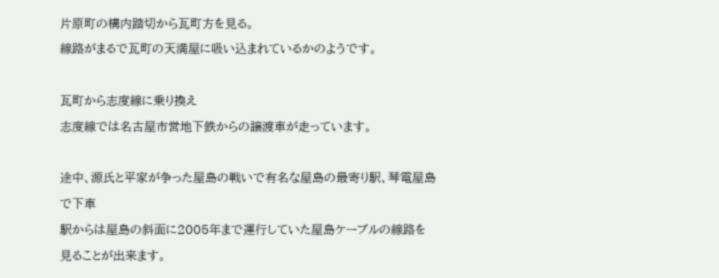片原町の構内踏切から瓦町方を見る。
線路がまるで瓦町の天満屋に吸い込まれているかのようです。

瓦町から志度線に乗り換え
志度線では名古屋市営地下鉄からの譲渡車が走っています。

途中、源氏と平家が争った屋島の戦いで有名な屋島の最寄り駅、琴電屋島で下車
駅からは屋島の斜面に2005年まで運行していた屋島ケーブルの線路を見ることが出来ます。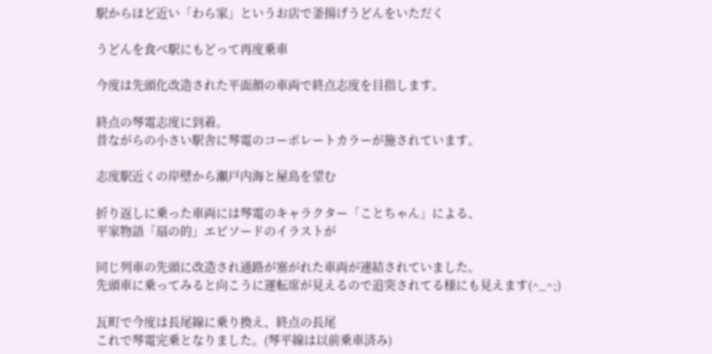駅からほど近い「わら家」というお店で釜揚げうどんをいただく

うどんを食べ駅にもどって再度乗車

今度は先頭化改造された平面顔の車両で終点志度を目指します。

終点の琴電志度に到着。
昔ながらの小さい駅舎に琴電のコーポレートカラーが施されています。

志度駅近くの岸壁から瀬戸内海と屋島を望む

折り返しに乗った車両には琴電のキャラクター「ことちゃん」による、
平家物語「扇の的」エピソードのイラストが

同じ列車の先頭に改造され通路が塞がれた車両が連結されていました。
先頭車に乗ってみると向こうに運転席が見えるので追突されてる様にも見えます(^_^;)

瓦町で今度は長尾線に乗り換え、終点の長尾
これで琴電完乗となりました。(琴平線は以前乗車済み)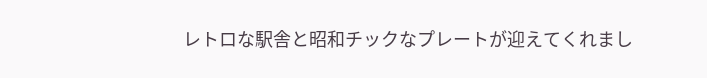レトロな駅舎と昭和チックなプレートが迎えてくれまし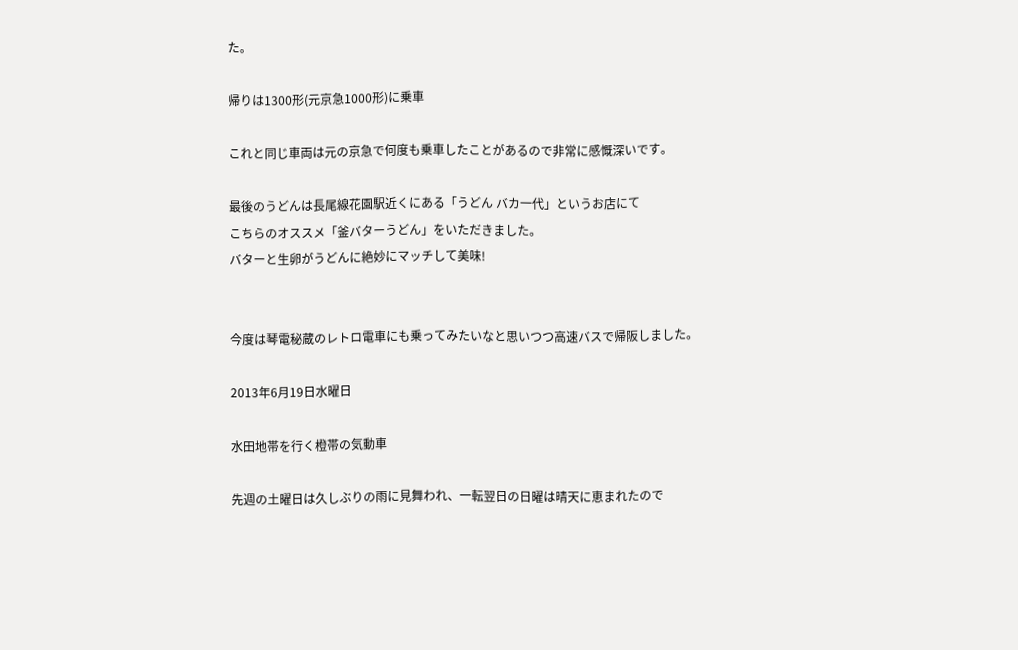た。

帰りは1300形(元京急1000形)に乗車

これと同じ車両は元の京急で何度も乗車したことがあるので非常に感慨深いです。

最後のうどんは長尾線花園駅近くにある「うどん バカ一代」というお店にて
こちらのオススメ「釜バターうどん」をいただきました。
バターと生卵がうどんに絶妙にマッチして美味!


今度は琴電秘蔵のレトロ電車にも乗ってみたいなと思いつつ高速バスで帰阪しました。

2013年6月19日水曜日

水田地帯を行く橙帯の気動車

先週の土曜日は久しぶりの雨に見舞われ、一転翌日の日曜は晴天に恵まれたので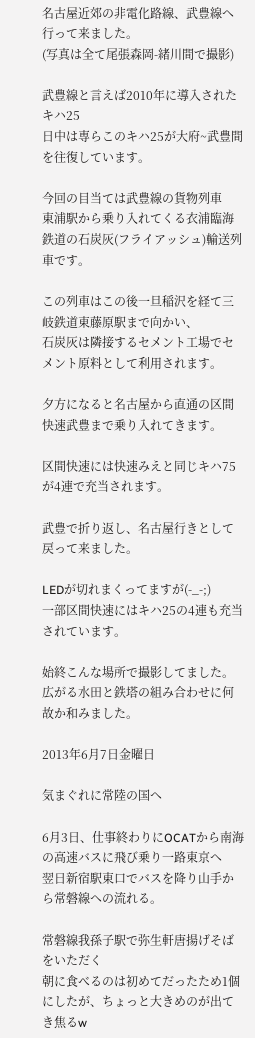名古屋近郊の非電化路線、武豊線へ行って来ました。
(写真は全て尾張森岡-緒川間で撮影)

武豊線と言えば2010年に導入されたキハ25
日中は専らこのキハ25が大府~武豊間を往復しています。

今回の目当ては武豊線の貨物列車
東浦駅から乗り入れてくる衣浦臨海鉄道の石炭灰(フライアッシュ)輸送列車です。

この列車はこの後一旦稲沢を経て三岐鉄道東藤原駅まで向かい、
石炭灰は隣接するセメント工場でセメント原料として利用されます。

夕方になると名古屋から直通の区間快速武豊まで乗り入れてきます。

区間快速には快速みえと同じキハ75が4連で充当されます。

武豊で折り返し、名古屋行きとして戻って来ました。

LEDが切れまくってますが(-_-;)
一部区間快速にはキハ25の4連も充当されています。

始終こんな場所で撮影してました。
広がる水田と鉄塔の組み合わせに何故か和みました。

2013年6月7日金曜日

気まぐれに常陸の国へ

6月3日、仕事終わりにOCATから南海の高速バスに飛び乗り一路東京へ
翌日新宿駅東口でバスを降り山手から常磐線への流れる。

常磐線我孫子駅で弥生軒唐揚げそばをいただく
朝に食べるのは初めてだったため1個にしたが、ちょっと大きめのが出てき焦るw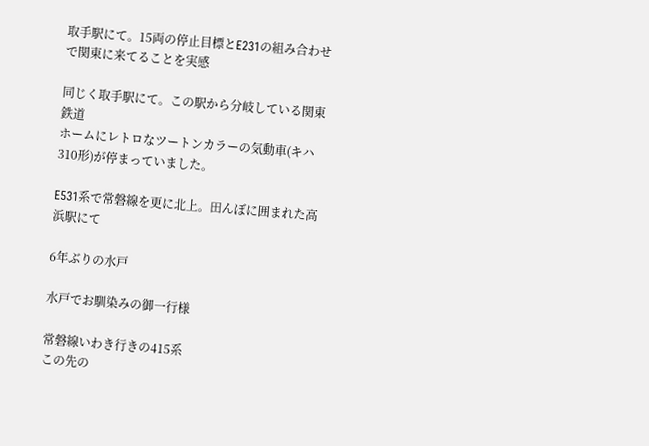取手駅にて。15両の停止目標とE231の組み合わせで関東に来てることを実感

同じく取手駅にて。この駅から分岐している関東鉄道
ホームにレトロなツートンカラーの気動車(キハ310形)が停まっていました。

E531系で常磐線を更に北上。田んぼに囲まれた高浜駅にて

6年ぶりの水戸

水戸でお馴染みの御一行様

常磐線いわき行きの415系
この先の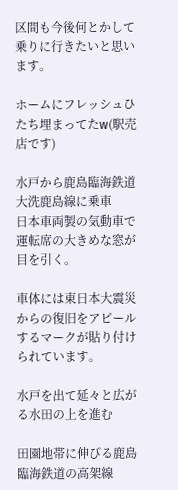区間も今後何とかして乗りに行きたいと思います。

ホームにフレッシュひたち埋まってたw(駅売店です)

水戸から鹿島臨海鉄道大洗鹿島線に乗車
日本車両製の気動車で運転席の大きめな窓が目を引く。

車体には東日本大震災からの復旧をアピールするマークが貼り付けられています。

水戸を出て延々と広がる水田の上を進む

田園地帯に伸びる鹿島臨海鉄道の高架線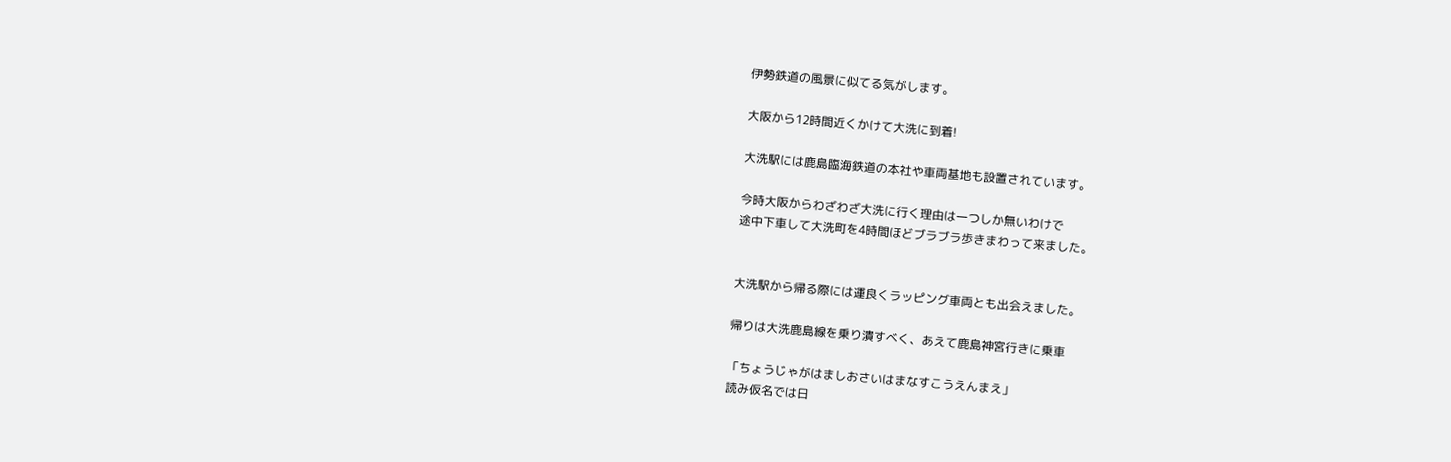伊勢鉄道の風景に似てる気がします。

大阪から12時間近くかけて大洗に到着!

大洗駅には鹿島臨海鉄道の本社や車両基地も設置されています。

今時大阪からわざわざ大洗に行く理由は一つしか無いわけで
途中下車して大洗町を4時間ほどブラブラ歩きまわって来ました。


大洗駅から帰る際には運良くラッピング車両とも出会えました。

帰りは大洗鹿島線を乗り潰すべく、あえて鹿島神宮行きに乗車

「ちょうじゃがはましおさいはまなすこうえんまえ」
読み仮名では日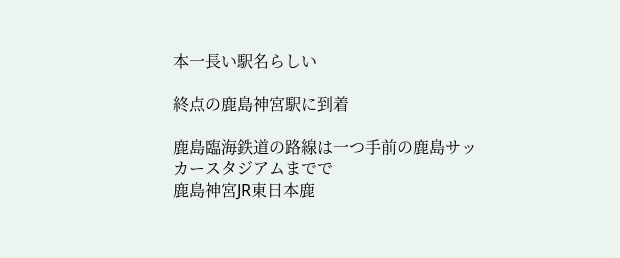本一長い駅名らしい

終点の鹿島神宮駅に到着

鹿島臨海鉄道の路線は一つ手前の鹿島サッカースタジアムまでで
鹿島神宮JR東日本鹿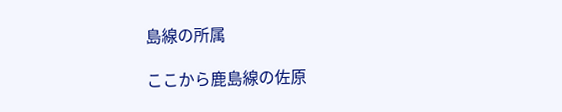島線の所属

ここから鹿島線の佐原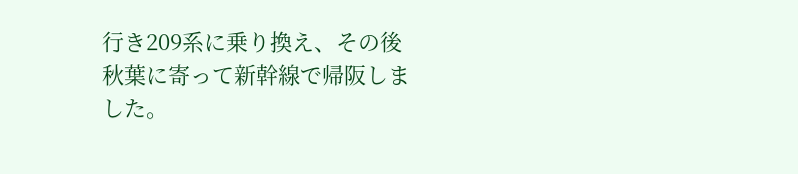行き209系に乗り換え、その後秋葉に寄って新幹線で帰阪しました。